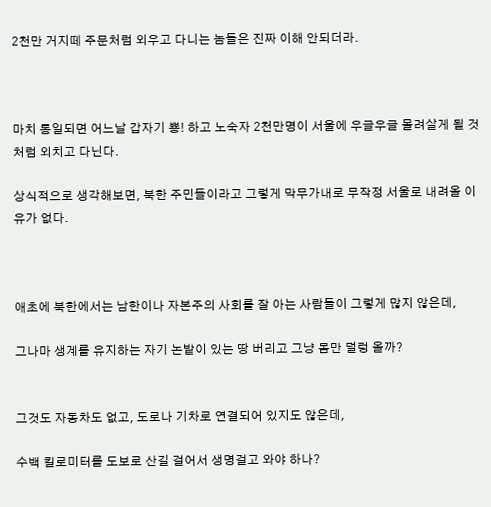2천만 거지떼 주문처럼 외우고 다니는 놈들은 진짜 이해 안되더라.



마치 통일되면 어느날 갑자기 뿅! 하고 노숙자 2천만명이 서울에 우글우글 몰려살게 될 것처럼 외치고 다닌다.

상식적으로 생각해보면, 북한 주민들이라고 그렇게 막무가내로 무작정 서울로 내려올 이유가 없다.



애초에 북한에서는 남한이나 자본주의 사회를 잘 아는 사람들이 그렇게 많지 않은데,

그나마 생계를 유지하는 자기 논밭이 있는 땅 버리고 그냥 몸만 덜렁 올까?


그것도 자동차도 없고, 도로나 기차로 연결되어 있지도 않은데,

수백 킬로미터를 도보로 산길 걸어서 생명걸고 와야 하나?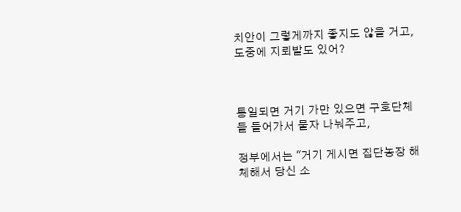치안이 그렇게까지 좋지도 않을 거고, 도중에 지뢰밭도 있어?



통일되면 거기 가만 있으면 구호단체들 들어가서 물자 나눠주고,

정부에서는 "거기 게시면 집단농장 해체해서 당신 소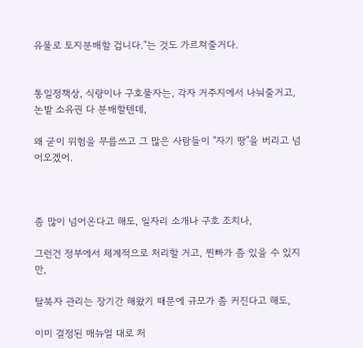유물로 토지분배할 겁니다."는 것도 가르쳐줄거다.


통일정책상, 식량이나 구호물자는, 각자 거주지에서 나눠줄거고, 논밭 소유권 다 분배할텐데,

왜 굳이 위험을 무릅쓰고 그 많은 사람들이 "자기 땅"을 버리고 넘어오겠어.



좀 많이 넘어온다고 해도, 일자리 소개나 구호 조치나,

그런건 정부에서 체계적으로 처리할 거고, 찐빠가 좀 있을 수 있지만,

탈북자 관리는 장기간 해왔기 때문에 규모가 좀 커진다고 해도,

이미 결정된 매뉴얼 대로 처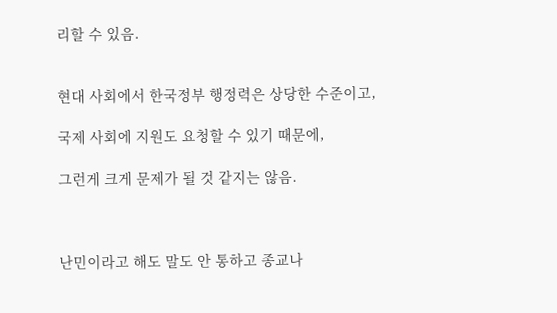리할 수 있음.


현대 사회에서 한국정부 행정력은 상당한 수준이고,

국제 사회에 지원도 요청할 수 있기 때문에,

그런게 크게 문제가 될 것 같지는 않음.



난민이라고 해도 말도 안 통하고 종교나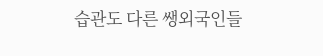습관도 다른 쌩외국인들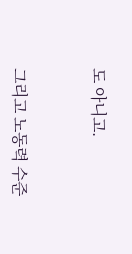도 아니고.


그리고 노동력 수준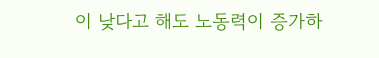이 낮다고 해도 노동력이 증가하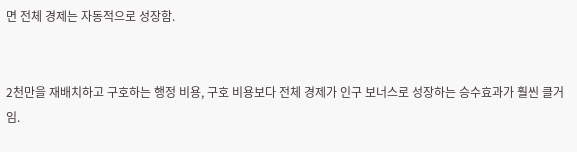면 전체 경제는 자동적으로 성장함.


2천만을 재배치하고 구호하는 행정 비용, 구호 비용보다 전체 경제가 인구 보너스로 성장하는 승수효과가 훨씬 클거임.